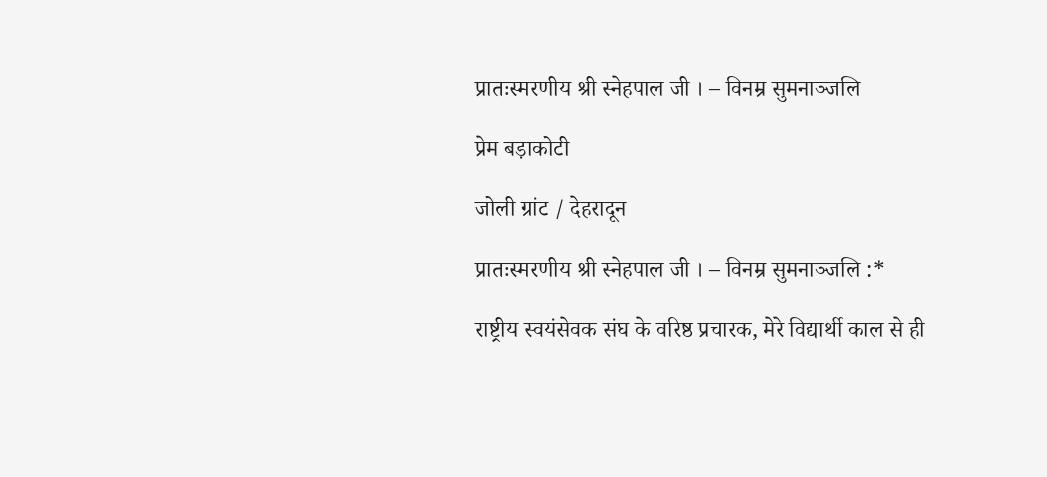प्रातःस्मरणीय श्री स्नेहपाल जी । – विनम्र सुमनाञ्जलि

प्रेम बड़ाकोटी

जोली ग्रांट / देहरादून

प्रातःस्मरणीय श्री स्नेहपाल जी । – विनम्र सुमनाञ्जलि :*

राष्ट्रीय स्वयंसेवक संघ के वरिष्ठ प्रचारक, मेरे विद्यार्थी काल से ही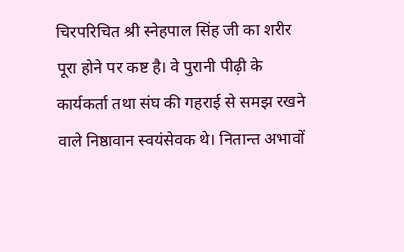चिरपरिचित श्री स्नेहपाल सिंह जी का शरीर पूरा होने पर कष्ट है। वे पुरानी पीढ़ी के कार्यकर्ता तथा संघ की गहराई से समझ रखने वाले निष्ठावान स्वयंसेवक थे। नितान्त अभावों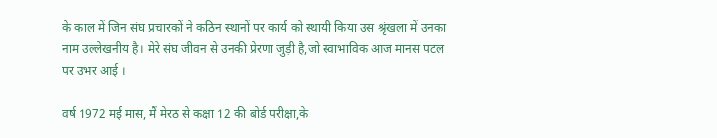के काल में जिन संघ प्रचारकों ने कठिन स्थानों पर कार्य को स्थायी किया उस श्रृंखला में उनका नाम उल्लेखनीय है। मेरे संघ जीवन से उनकी प्रेरणा जुड़ी है,जो स्वाभाविक आज मानस पटल पर उभर आई ।

वर्ष 1972 मई मास, मैं मेरठ से कक्षा 12 की बोर्ड परीक्षा,के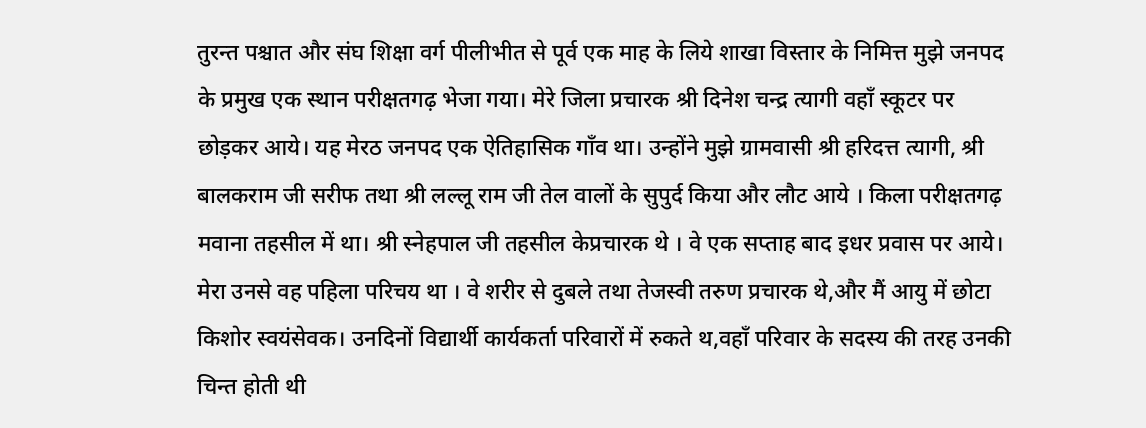तुरन्त पश्चात और संघ शिक्षा वर्ग पीलीभीत से पूर्व एक माह के लिये शाखा विस्तार के निमित्त मुझे जनपद के प्रमुख एक स्थान परीक्षतगढ़ भेजा गया। मेरे जिला प्रचारक श्री दिनेश चन्द्र त्यागी वहाँ स्कूटर पर छोड़कर आये। यह मेरठ जनपद एक ऐतिहासिक गाँव था। उन्होंने मुझे ग्रामवासी श्री हरिदत्त त्यागी, श्री बालकराम जी सरीफ तथा श्री लल्लू राम जी तेल वालों के सुपुर्द किया और लौट आये । किला परीक्षतगढ़ मवाना तहसील में था। श्री स्नेहपाल जी तहसील केप्रचारक थे । वे एक सप्ताह बाद इधर प्रवास पर आये। मेरा उनसे वह पहिला परिचय था । वे शरीर से दुबले तथा तेजस्वी तरुण प्रचारक थे,और मैं आयु में छोटा किशोर स्वयंसेवक। उनदिनों विद्यार्थी कार्यकर्ता परिवारों में रुकते थ,वहाँ परिवार के सदस्य की तरह उनकी चिन्त होती थी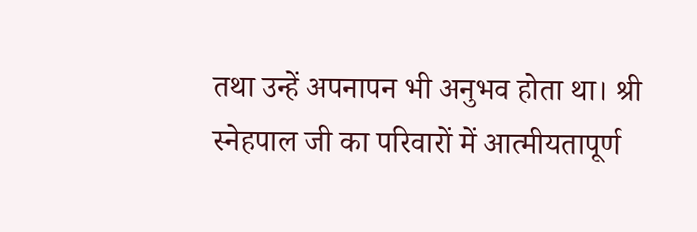तथा उन्हें अपनापन भी अनुभव होता था। श्री स्नेहपाल जी का परिवारों में आत्मीयतापूर्ण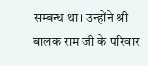सम्बन्ध था। उन्होंने श्री बालक राम जी के परिवार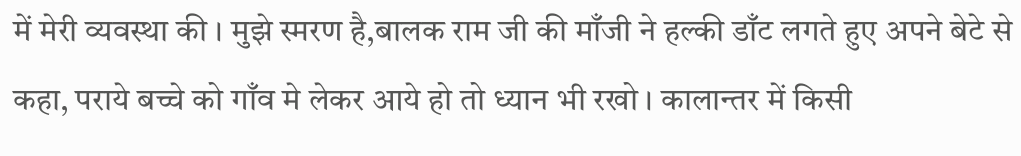में मेरी व्यवस्था की । मुझे स्मरण है,बालक राम जी की माँजी ने हल्की डाँट लगते हुए अपने बेटे से कहा, पराये बच्चे को गाँव मे लेकर आये हो तो ध्यान भी रखो । कालान्तर में किसी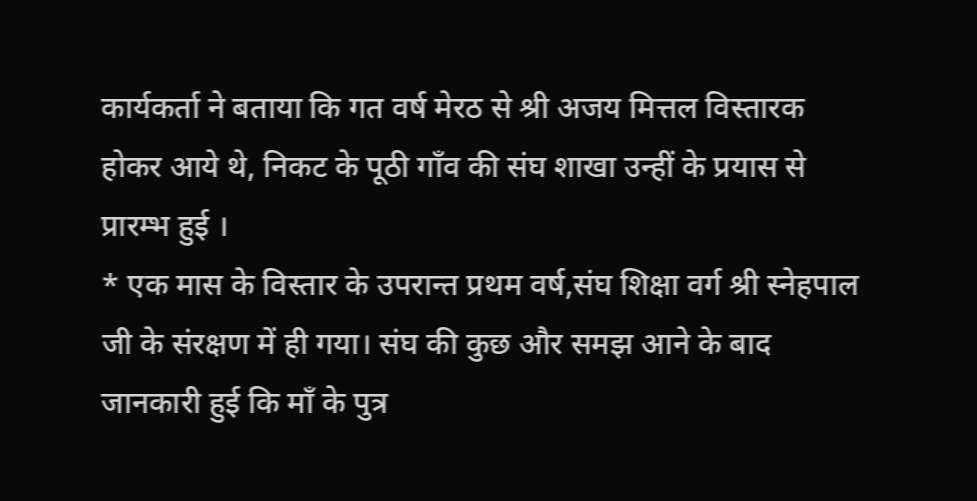कार्यकर्ता ने बताया कि गत वर्ष मेरठ से श्री अजय मित्तल विस्तारक होकर आये थे, निकट के पूठी गाँव की संघ शाखा उन्हीं के प्रयास से प्रारम्भ हुई ।
* एक मास के विस्तार के उपरान्त प्रथम वर्ष,संघ शिक्षा वर्ग श्री स्नेहपाल जी के संरक्षण में ही गया। संघ की कुछ और समझ आने के बाद जानकारी हुई कि माँ के पुत्र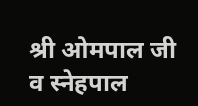श्री ओमपाल जी व स्नेहपाल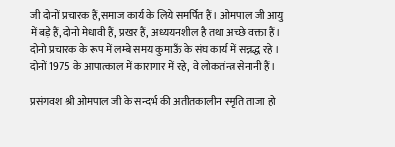जी दोनों प्रचारक हैं,समाज कार्य के लिये समर्पित हैं। ओमपाल जी आयु में बड़े हैं,दोनो मेधावी हैं, प्रखर हैं, अध्ययनशील है तथा अच्छे वक्ता हैं। दोनो प्रचारक के रूप में लम्बे समय कुमाऊँ के संघ कार्य में सन्नद्ध रहे । दोनों 1975 के आपात्काल में कारागार में रहे, वे लोकतंन्त्र सेनानी हैं।

प्रसंगवश श्री ओमपाल जी के सन्दर्भ की अतीतकालीन स्मृति ताजा हो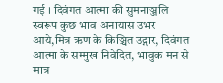गई । दिवंगत आत्मा की सुमनाञ्जलि स्वरूप कुछ भाव अनायास उभर आये,मित्र ऋण के किञ्चित उद्गार, दिवंगत आत्मा के सम्मुख निवेदित, भावुक मन से मात्र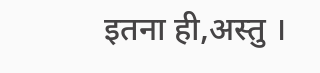इतना ही,अस्तु ।